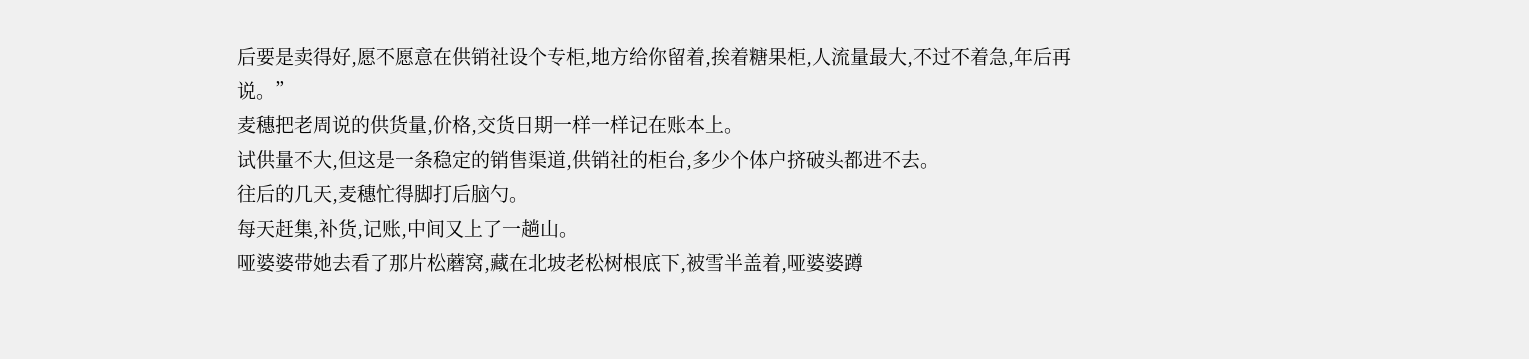后要是卖得好,愿不愿意在供销社设个专柜,地方给你留着,挨着糖果柜,人流量最大,不过不着急,年后再说。”
麦穗把老周说的供货量,价格,交货日期一样一样记在账本上。
试供量不大,但这是一条稳定的销售渠道,供销社的柜台,多少个体户挤破头都进不去。
往后的几天,麦穗忙得脚打后脑勺。
每天赶集,补货,记账,中间又上了一趟山。
哑婆婆带她去看了那片松蘑窝,藏在北坡老松树根底下,被雪半盖着,哑婆婆蹲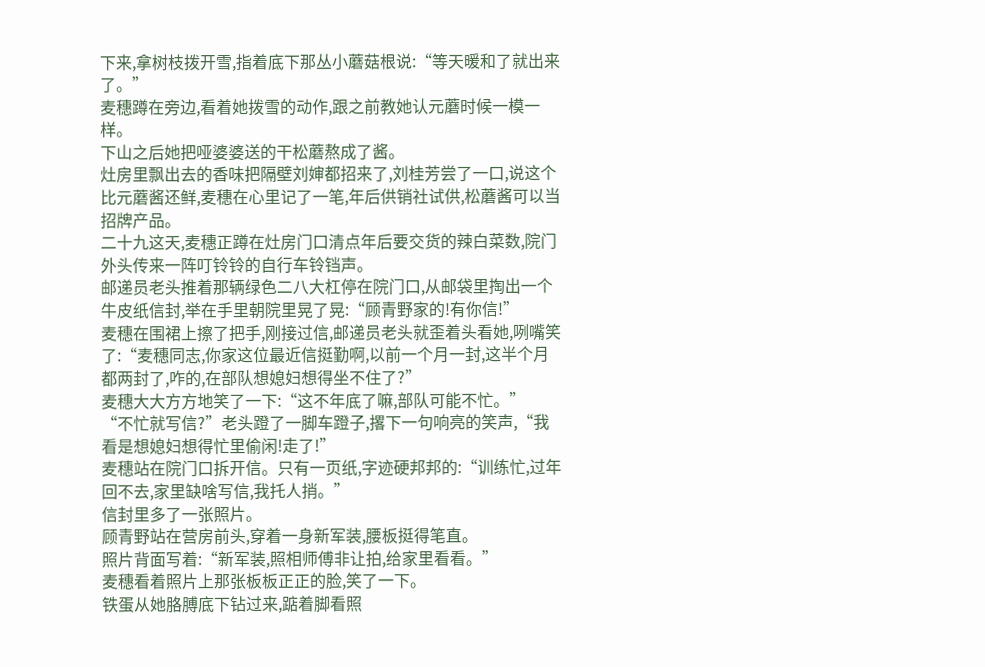下来,拿树枝拨开雪,指着底下那丛小蘑菇根说:“等天暖和了就出来了。”
麦穗蹲在旁边,看着她拨雪的动作,跟之前教她认元蘑时候一模一样。
下山之后她把哑婆婆送的干松蘑熬成了酱。
灶房里飘出去的香味把隔壁刘婶都招来了,刘桂芳尝了一口,说这个比元蘑酱还鲜,麦穗在心里记了一笔,年后供销社试供,松蘑酱可以当招牌产品。
二十九这天,麦穗正蹲在灶房门口清点年后要交货的辣白菜数,院门外头传来一阵叮铃铃的自行车铃铛声。
邮递员老头推着那辆绿色二八大杠停在院门口,从邮袋里掏出一个牛皮纸信封,举在手里朝院里晃了晃:“顾青野家的!有你信!”
麦穗在围裙上擦了把手,刚接过信,邮递员老头就歪着头看她,咧嘴笑了:“麦穗同志,你家这位最近信挺勤啊,以前一个月一封,这半个月都两封了,咋的,在部队想媳妇想得坐不住了?”
麦穗大大方方地笑了一下:“这不年底了嘛,部队可能不忙。”
“不忙就写信?”老头蹬了一脚车蹬子,撂下一句响亮的笑声,“我看是想媳妇想得忙里偷闲!走了!”
麦穗站在院门口拆开信。只有一页纸,字迹硬邦邦的:“训练忙,过年回不去,家里缺啥写信,我托人捎。”
信封里多了一张照片。
顾青野站在营房前头,穿着一身新军装,腰板挺得笔直。
照片背面写着:“新军装,照相师傅非让拍,给家里看看。”
麦穗看着照片上那张板板正正的脸,笑了一下。
铁蛋从她胳膊底下钻过来,踮着脚看照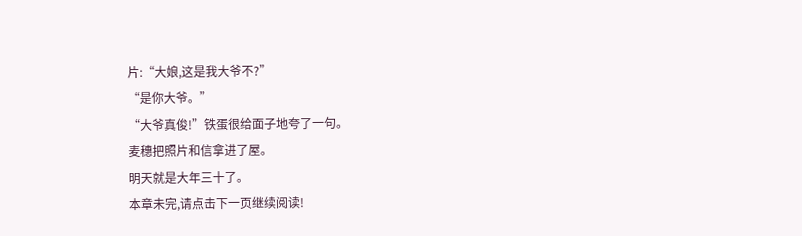片:“大娘,这是我大爷不?”
“是你大爷。”
“大爷真俊!”铁蛋很给面子地夸了一句。
麦穗把照片和信拿进了屋。
明天就是大年三十了。
本章未完,请点击下一页继续阅读!